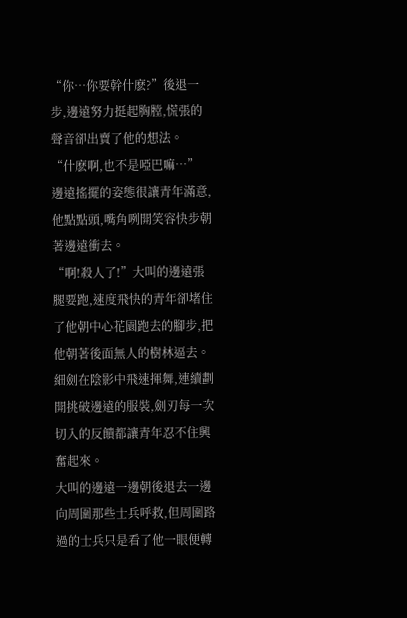“你…你要幹什麽?”後退一步,邊遠努力挺起胸膛,慌張的聲音卻出賣了他的想法。
“什麽啊,也不是啞巴嘛…”
邊遠搖擺的姿態很讓青年滿意,他點點頭,嘴角咧開笑容快步朝著邊遠衝去。
“啊!殺人了!”大叫的邊遠張腿要跑,速度飛快的青年卻堵住了他朝中心花園跑去的腳步,把他朝著後面無人的樹林逼去。
細劍在陰影中飛速揮舞,連續劃開挑破邊遠的服裝,劍刃每一次切入的反饋都讓青年忍不住興奮起來。
大叫的邊遠一邊朝後退去一邊向周圍那些士兵呼救,但周圍路過的士兵只是看了他一眼便轉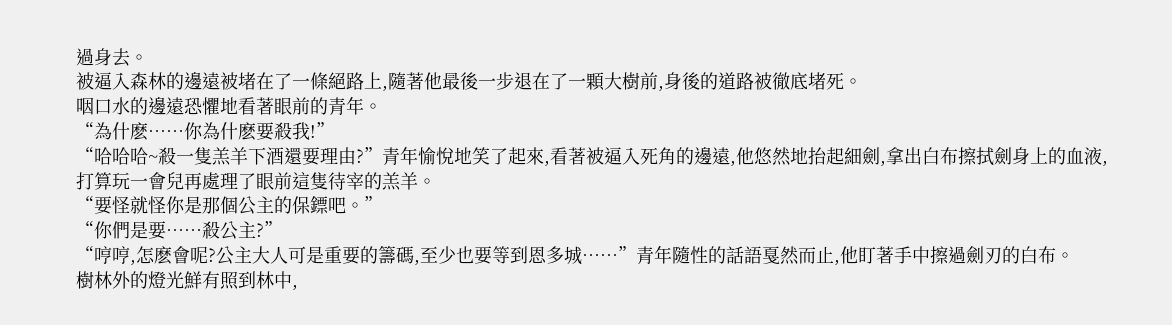過身去。
被逼入森林的邊遠被堵在了一條絕路上,隨著他最後一步退在了一顆大樹前,身後的道路被徹底堵死。
咽口水的邊遠恐懼地看著眼前的青年。
“為什麽……你為什麽要殺我!”
“哈哈哈~殺一隻羔羊下酒還要理由?”青年愉悅地笑了起來,看著被逼入死角的邊遠,他悠然地抬起細劍,拿出白布擦拭劍身上的血液,打算玩一會兒再處理了眼前這隻待宰的羔羊。
“要怪就怪你是那個公主的保鏢吧。”
“你們是要……殺公主?”
“哼哼,怎麽會呢?公主大人可是重要的籌碼,至少也要等到恩多城……”青年隨性的話語戛然而止,他盯著手中擦過劍刃的白布。
樹林外的燈光鮮有照到林中,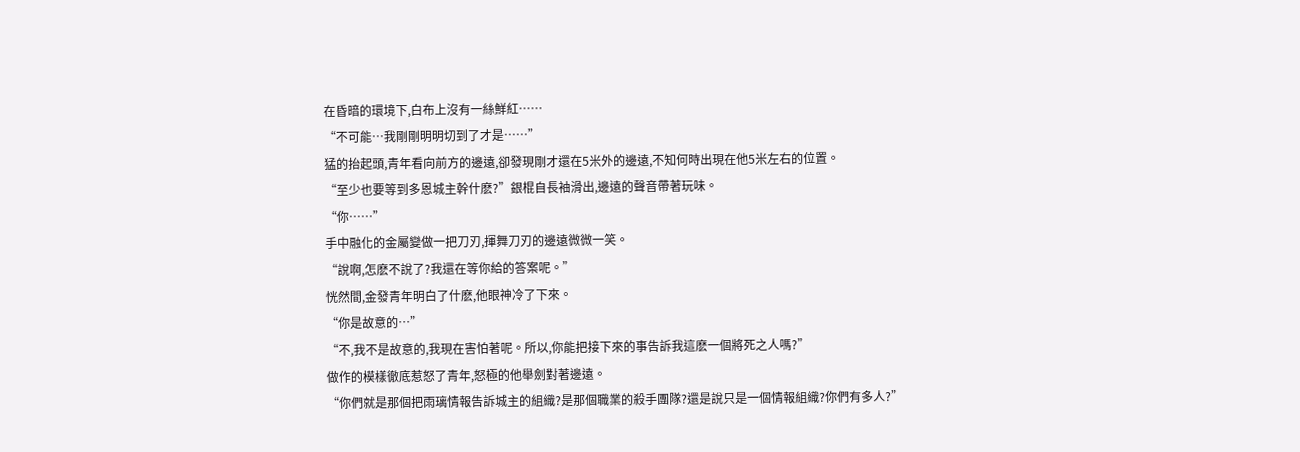在昏暗的環境下,白布上沒有一絲鮮紅……
“不可能…我剛剛明明切到了才是……”
猛的抬起頭,青年看向前方的邊遠,卻發現剛才還在5米外的邊遠,不知何時出現在他5米左右的位置。
“至少也要等到多恩城主幹什麽?”銀棍自長袖滑出,邊遠的聲音帶著玩味。
“你……”
手中融化的金屬變做一把刀刃,揮舞刀刃的邊遠微微一笑。
“說啊,怎麽不說了?我還在等你給的答案呢。”
恍然間,金發青年明白了什麽,他眼神冷了下來。
“你是故意的…”
“不,我不是故意的,我現在害怕著呢。所以,你能把接下來的事告訴我這麽一個將死之人嗎?”
做作的模樣徹底惹怒了青年,怒極的他舉劍對著邊遠。
“你們就是那個把雨璃情報告訴城主的組織?是那個職業的殺手團隊?還是說只是一個情報組織?你們有多人?”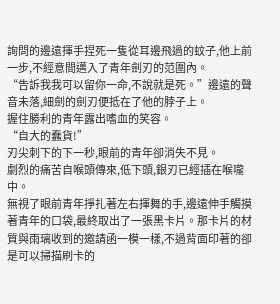詢問的邊遠揮手捏死一隻從耳邊飛過的蚊子,他上前一步,不經意間邁入了青年劍刃的范圍內。
“告訴我我可以留你一命,不說就是死。”邊遠的聲音未落,細劍的劍刃便抵在了他的脖子上。
握住勝利的青年露出嗜血的笑容。
“自大的蠢貨!”
刃尖刺下的下一秒,眼前的青年卻消失不見。
劇烈的痛苦自喉頭傳來,低下頭,銀刃已經插在喉嚨中。
無視了眼前青年掙扎著左右揮舞的手,邊遠伸手觸摸著青年的口袋,最終取出了一張黑卡片。那卡片的材質與雨璃收到的邀請函一模一樣,不過背面印著的卻是可以掃描刷卡的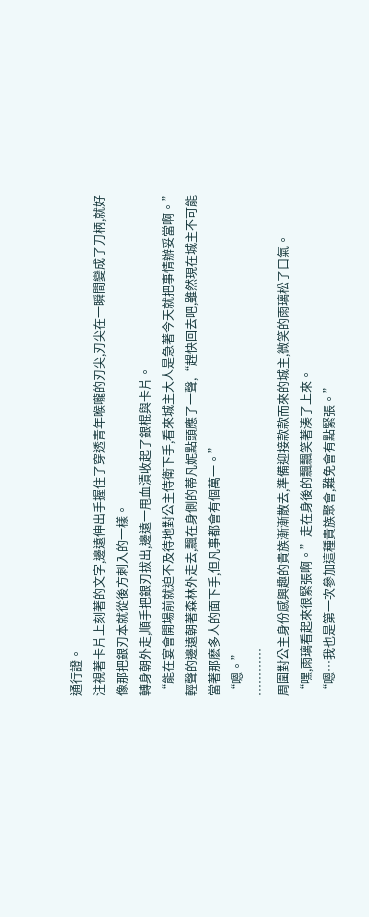通行證。
注視著卡片上刻著的文字,邊遠伸出手握住了穿透青年喉嚨的刃尖,刃尖在一瞬間變成了刀柄,就好像那把銀刃本就從後方刺入的一樣。
轉身朝外走,順手把銀刃拔出,邊遠一甩血漬收起了銀棍與卡片。
“能在宴會開場前就迫不及待地對公主侍衛下手,看來城主大人是急著今天就把事情辦妥當啊。”輕聲的邊遠朝著森林外走去,飄在身側的蒂凡妮點頭應了一聲,“趕快回去吧,雖然現在城主不可能當著那麽多人的面下手,但凡事都會有個萬一。”
“嗯。”
…………
周圍對公主身份感興趣的貴族漸漸散去,準備迎接款款而來的城主,微笑的雨璃松了口氣。
“嘿,雨璃看起來很緊張啊。”走在身後的飄飄笑著湊了上來。
“嗯…我也是第一次參加這種貴族聚會,難免會有點緊張。”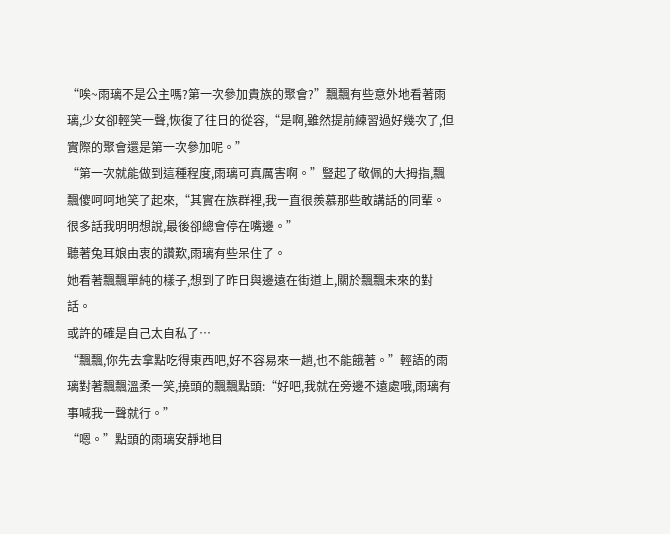“唉~雨璃不是公主嗎?第一次參加貴族的聚會?”飄飄有些意外地看著雨璃,少女卻輕笑一聲,恢復了往日的從容,“是啊,雖然提前練習過好幾次了,但實際的聚會還是第一次參加呢。”
“第一次就能做到這種程度,雨璃可真厲害啊。”豎起了敬佩的大拇指,飄飄傻呵呵地笑了起來,“其實在族群裡,我一直很羨慕那些敢講話的同輩。很多話我明明想說,最後卻總會停在嘴邊。”
聽著兔耳娘由衷的讚歎,雨璃有些呆住了。
她看著飄飄單純的樣子,想到了昨日與邊遠在街道上,關於飄飄未來的對話。
或許的確是自己太自私了…
“飄飄,你先去拿點吃得東西吧,好不容易來一趟,也不能餓著。”輕語的雨璃對著飄飄溫柔一笑,撓頭的飄飄點頭:“好吧,我就在旁邊不遠處哦,雨璃有事喊我一聲就行。”
“嗯。”點頭的雨璃安靜地目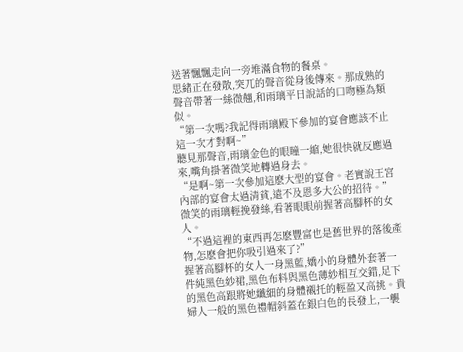送著飄飄走向一旁堆滿食物的餐桌。
思緒正在發散,突兀的聲音從身後傳來。那成熟的聲音帶著一絲微翹,和雨璃平日說話的口吻極為類似。
“第一次嗎?我記得雨璃殿下參加的宴會應該不止這一次才對啊~”
聽見那聲音,雨璃金色的眼瞳一縮,她很快就反應過來,嘴角掛著微笑地轉過身去。
“是啊~第一次參加這麽大型的宴會。老實說王宮內部的宴會太過清貧,遠不及恩多大公的招待。”微笑的雨璃輕挽發絲,看著眼眼前握著高腳杯的女人。
“不過這裡的東西再怎麽豐富也是舊世界的落後產物,怎麽會把你吸引過來了?”
握著高腳杯的女人一身黑藍,嬌小的身體外套著一件純黑色紗裙,黑色布料與黑色薄紗相互交錯,足下的黑色高跟將她纖細的身體襯托的輕盈又高挑。貴婦人一般的黑色禮帽斜蓋在銀白色的長發上,一襲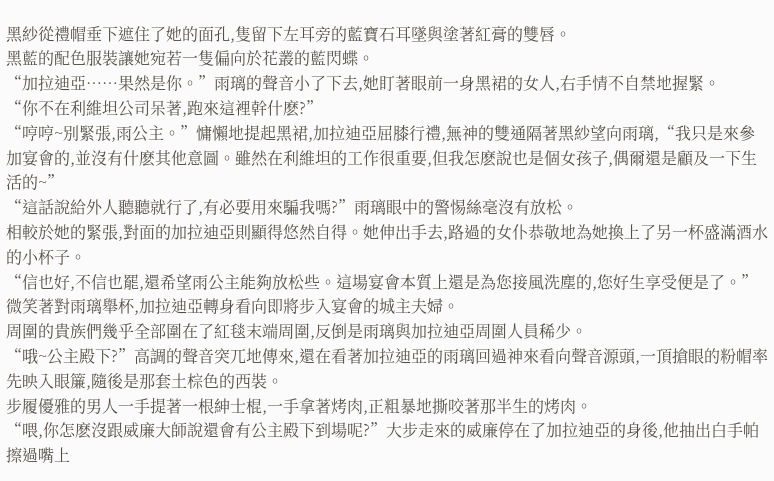黑紗從禮帽垂下遮住了她的面孔,隻留下左耳旁的藍寶石耳墜與塗著紅膏的雙唇。
黑藍的配色服裝讓她宛若一隻偏向於花叢的藍閃蝶。
“加拉迪亞……果然是你。”雨璃的聲音小了下去,她盯著眼前一身黑裙的女人,右手情不自禁地握緊。
“你不在利維坦公司呆著,跑來這裡幹什麽?”
“哼哼~別緊張,雨公主。”慵懶地提起黑裙,加拉迪亞屈膝行禮,無神的雙通隔著黑紗望向雨璃,“我只是來參加宴會的,並沒有什麽其他意圖。雖然在利維坦的工作很重要,但我怎麽說也是個女孩子,偶爾還是顧及一下生活的~”
“這話說給外人聽聽就行了,有必要用來騙我嗎?”雨璃眼中的警惕絲毫沒有放松。
相較於她的緊張,對面的加拉迪亞則顯得悠然自得。她伸出手去,路過的女仆恭敬地為她換上了另一杯盛滿酒水的小杯子。
“信也好,不信也罷,還希望雨公主能夠放松些。這場宴會本質上還是為您接風洗塵的,您好生享受便是了。”微笑著對雨璃舉杯,加拉迪亞轉身看向即將步入宴會的城主夫婦。
周圍的貴族們幾乎全部圍在了紅毯末端周圍,反倒是雨璃與加拉迪亞周圍人員稀少。
“哦~公主殿下?”高調的聲音突兀地傳來,還在看著加拉迪亞的雨璃回過神來看向聲音源頭,一頂搶眼的粉帽率先映入眼簾,隨後是那套土棕色的西裝。
步履優雅的男人一手提著一根紳士棍,一手拿著烤肉,正粗暴地撕咬著那半生的烤肉。
“喂,你怎麽沒跟威廉大師說還會有公主殿下到場呢?”大步走來的威廉停在了加拉迪亞的身後,他抽出白手帕擦過嘴上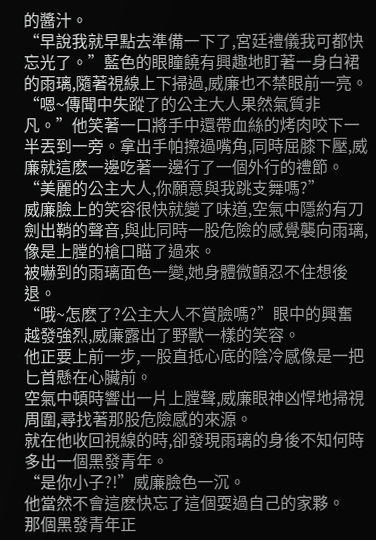的醬汁。
“早說我就早點去準備一下了,宮廷禮儀我可都快忘光了。”藍色的眼瞳饒有興趣地盯著一身白裙的雨璃,隨著視線上下掃過,威廉也不禁眼前一亮。
“嗯~傳聞中失蹤了的公主大人果然氣質非凡。”他笑著一口將手中還帶血絲的烤肉咬下一半丟到一旁。拿出手帕擦過嘴角,同時屈膝下壓,威廉就這麽一邊吃著一邊行了一個外行的禮節。
“美麗的公主大人,你願意與我跳支舞嗎?”
威廉臉上的笑容很快就變了味道,空氣中隱約有刀劍出鞘的聲音,與此同時一股危險的感覺襲向雨璃,像是上膛的槍口瞄了過來。
被嚇到的雨璃面色一變,她身體微顫忍不住想後退。
“哦~怎麽了?公主大人不賞臉嗎?”眼中的興奮越發強烈,威廉露出了野獸一樣的笑容。
他正要上前一步,一股直抵心底的陰冷感像是一把匕首懸在心臟前。
空氣中頓時響出一片上膛聲,威廉眼神凶悍地掃視周圍,尋找著那股危險感的來源。
就在他收回視線的時,卻發現雨璃的身後不知何時多出一個黑發青年。
“是你小子?!”威廉臉色一沉。
他當然不會這麽快忘了這個耍過自己的家夥。
那個黑發青年正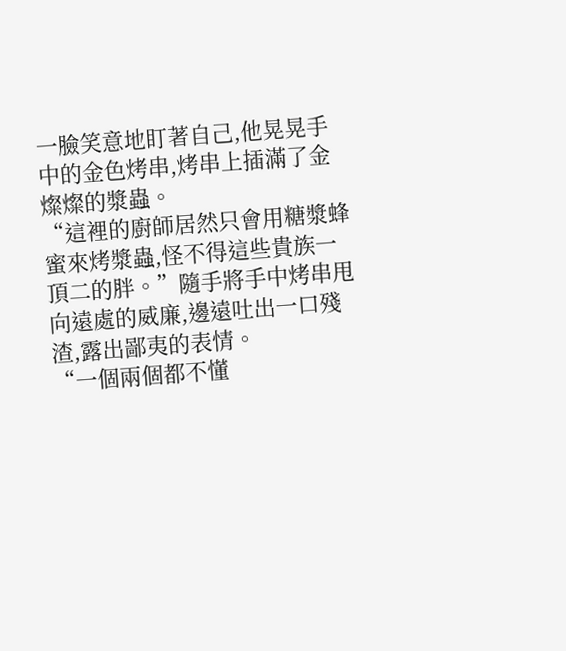一臉笑意地盯著自己,他晃晃手中的金色烤串,烤串上插滿了金燦燦的漿蟲。
“這裡的廚師居然只會用糖漿蜂蜜來烤漿蟲,怪不得這些貴族一頂二的胖。”隨手將手中烤串甩向遠處的威廉,邊遠吐出一口殘渣,露出鄙夷的表情。
“一個兩個都不懂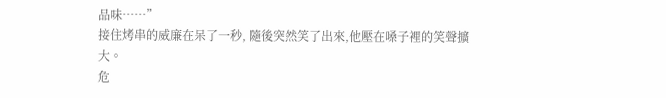品味……”
接住烤串的威廉在呆了一秒, 隨後突然笑了出來,他壓在嗓子裡的笑聲擴大。
危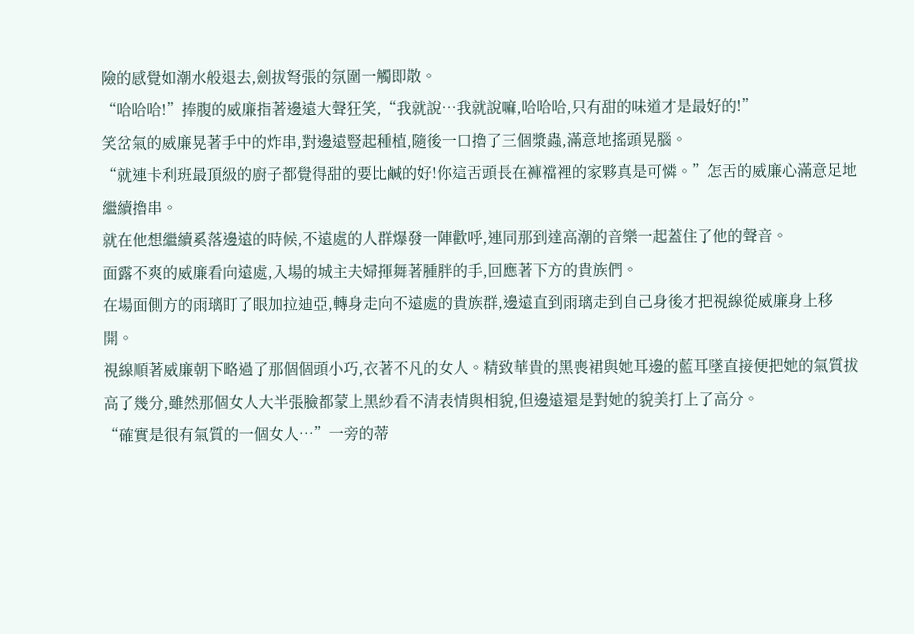險的感覺如潮水般退去,劍拔弩張的氛圍一觸即散。
“哈哈哈!”捧腹的威廉指著邊遠大聲狂笑,“我就說…我就說嘛,哈哈哈,只有甜的味道才是最好的!”
笑岔氣的威廉晃著手中的炸串,對邊遠豎起種植,隨後一口擼了三個漿蟲,滿意地搖頭晃腦。
“就連卡利班最頂級的廚子都覺得甜的要比鹹的好!你這舌頭長在褲襠裡的家夥真是可憐。”怎舌的威廉心滿意足地繼續擼串。
就在他想繼續奚落邊遠的時候,不遠處的人群爆發一陣歡呼,連同那到達高潮的音樂一起蓋住了他的聲音。
面露不爽的威廉看向遠處,入場的城主夫婦揮舞著腫胖的手,回應著下方的貴族們。
在場面側方的雨璃盯了眼加拉迪亞,轉身走向不遠處的貴族群,邊遠直到雨璃走到自己身後才把視線從威廉身上移開。
視線順著威廉朝下略過了那個個頭小巧,衣著不凡的女人。精致華貴的黑喪裙與她耳邊的藍耳墜直接便把她的氣質拔高了幾分,雖然那個女人大半張臉都蒙上黑紗看不清表情與相貌,但邊遠還是對她的貌美打上了高分。
“確實是很有氣質的一個女人…”一旁的蒂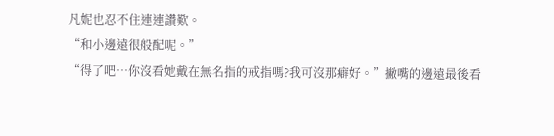凡妮也忍不住連連讚歎。
“和小邊遠很般配呢。”
“得了吧…你沒看她戴在無名指的戒指嗎?我可沒那癖好。”撇嘴的邊遠最後看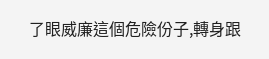了眼威廉這個危險份子,轉身跟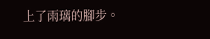上了雨璃的腳步。